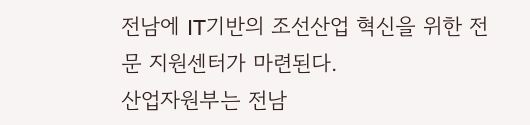전남에 IT기반의 조선산업 혁신을 위한 전문 지원센터가 마련된다.
산업자원부는 전남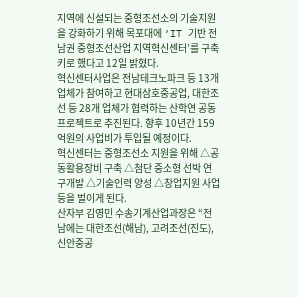지역에 신설되는 중형조선소의 기술지원을 강화하기 위해 목포대에 ‘IT 기반 전남권 중형조선산업 지역혁신센터’를 구축키로 했다고 12일 밝혔다.
혁신센터사업은 전남테크노파크 등 13개 업체가 참여하고 현대삼호중공업, 대한조선 등 28개 업체가 협력하는 산학연 공동 프로젝트로 추진된다. 향후 10년간 159억원의 사업비가 투입될 예정이다.
혁신센터는 중형조선소 지원을 위해 △공동활용장비 구축 △첨단 중소형 선박 연구개발 △기술인력 양성 △창업지원 사업 등을 벌이게 된다.
산자부 김영민 수송기계산업과장은 “전남에는 대한조선(해남), 고려조선(진도), 신안중공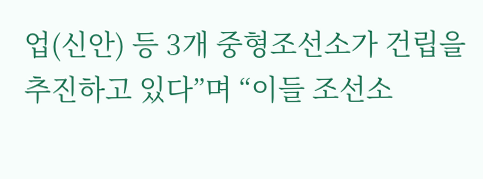업(신안) 등 3개 중형조선소가 건립을 추진하고 있다”며 “이들 조선소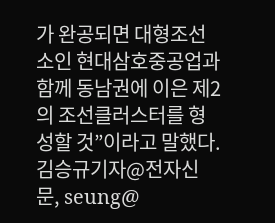가 완공되면 대형조선소인 현대삼호중공업과 함께 동남권에 이은 제2의 조선클러스터를 형성할 것”이라고 말했다.
김승규기자@전자신문, seung@